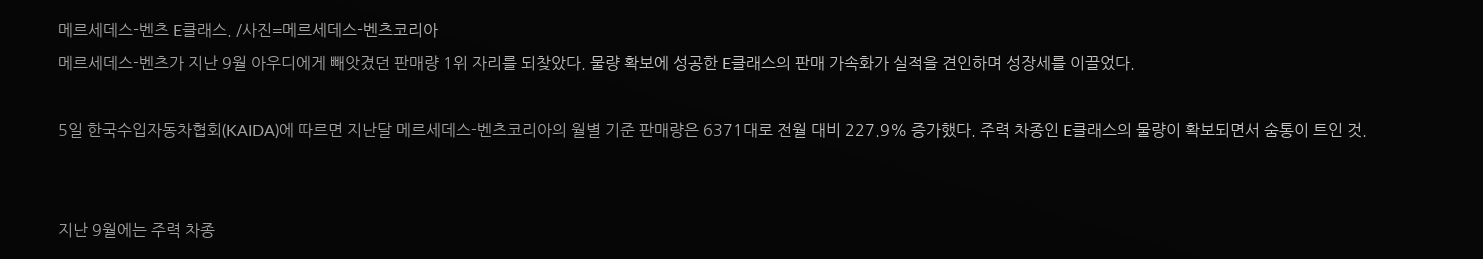메르세데스-벤츠 E클래스. /사진=메르세데스-벤츠코리아
메르세데스-벤츠가 지난 9월 아우디에게 빼앗겼던 판매량 1위 자리를 되찾았다. 물량 확보에 성공한 E클래스의 판매 가속화가 실적을 견인하며 성장세를 이끌었다.

5일 한국수입자동차협회(KAIDA)에 따르면 지난달 메르세데스-벤츠코리아의 월별 기준 판매량은 6371대로 전월 대비 227.9% 증가했다. 주력 차종인 E클래스의 물량이 확보되면서 숨통이 트인 것.


지난 9월에는 주력 차종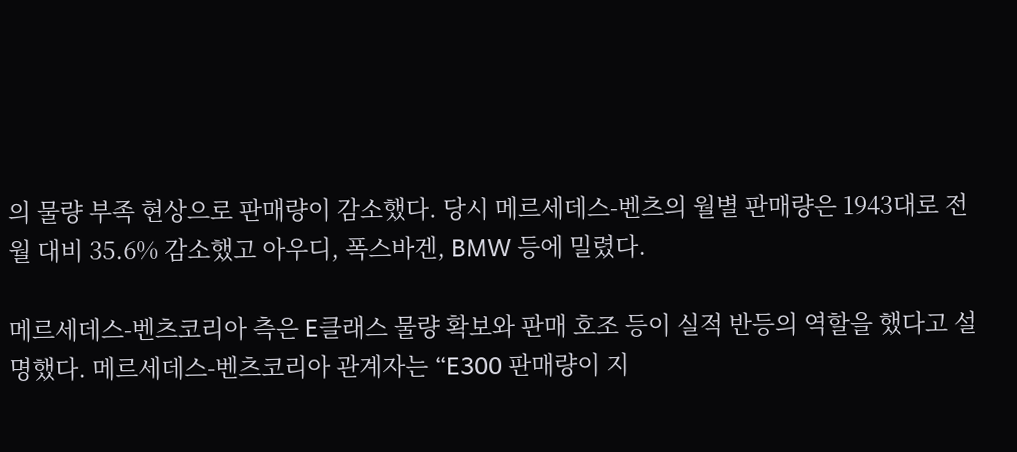의 물량 부족 현상으로 판매량이 감소했다. 당시 메르세데스-벤츠의 월별 판매량은 1943대로 전월 대비 35.6% 감소했고 아우디, 폭스바겐, BMW 등에 밀렸다.

메르세데스-벤츠코리아 측은 E클래스 물량 확보와 판매 호조 등이 실적 반등의 역할을 했다고 설명했다. 메르세데스-벤츠코리아 관계자는 “E300 판매량이 지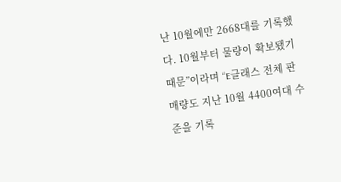난 10월에만 2668대를 기록했다. 10월부터 물량이 확보됐기 때문”이라며 “E클래스 전체 판매량도 지난 10월 4400여대 수준을 기록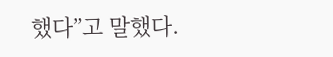했다”고 말했다.